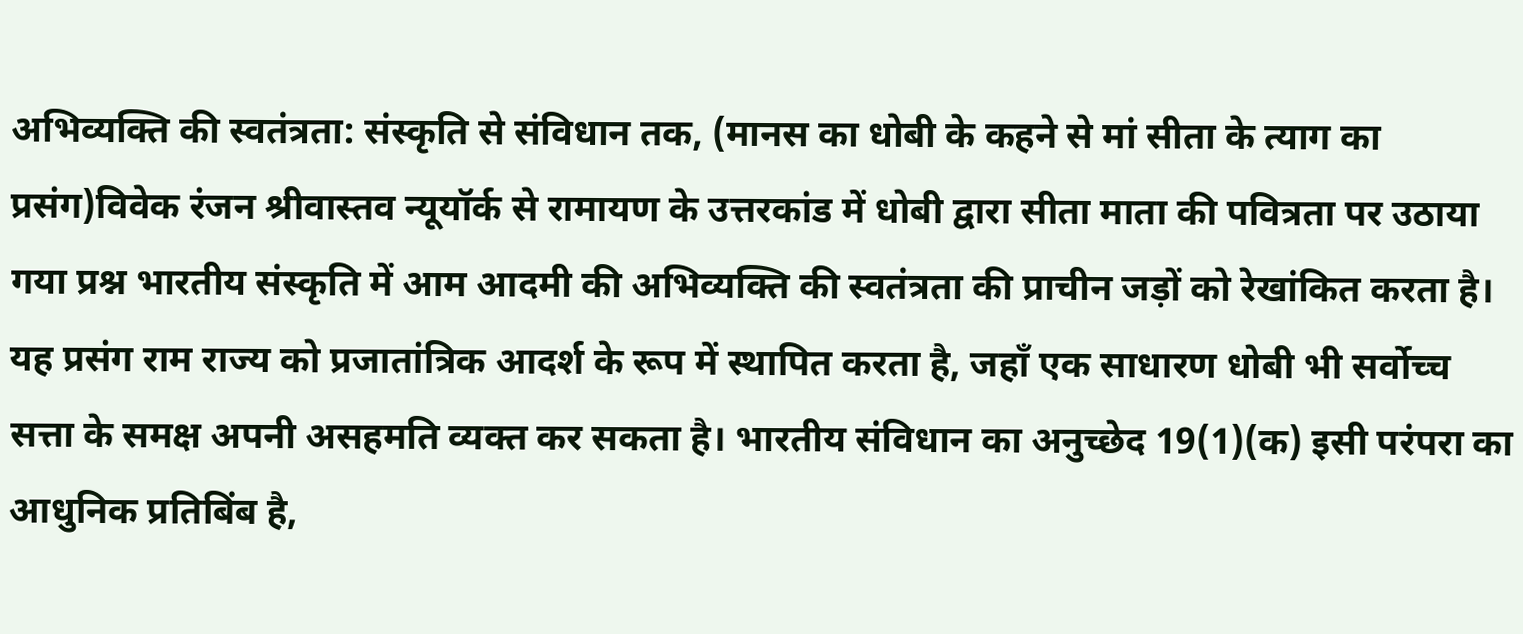अभिव्यक्ति की स्वतंत्रता: संस्कृति से संविधान तक, (मानस का धोबी के कहने से मां सीता के त्याग का प्रसंग)विवेक रंजन श्रीवास्तव न्यूयॉर्क से रामायण के उत्तरकांड में धोबी द्वारा सीता माता की पवित्रता पर उठाया गया प्रश्न भारतीय संस्कृति में आम आदमी की अभिव्यक्ति की स्वतंत्रता की प्राचीन जड़ों को रेखांकित करता है। यह प्रसंग राम राज्य को प्रजातांत्रिक आदर्श के रूप में स्थापित करता है, जहाँ एक साधारण धोबी भी सर्वोच्च सत्ता के समक्ष अपनी असहमति व्यक्त कर सकता है। भारतीय संविधान का अनुच्छेद 19(1)(क) इसी परंपरा का आधुनिक प्रतिबिंब है,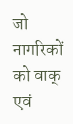जो नागरिकों को वाक् एवं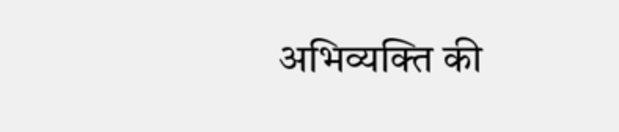अभिव्यक्ति की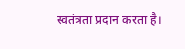स्वतंत्रता प्रदान करता है।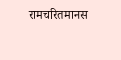रामचरितमानस